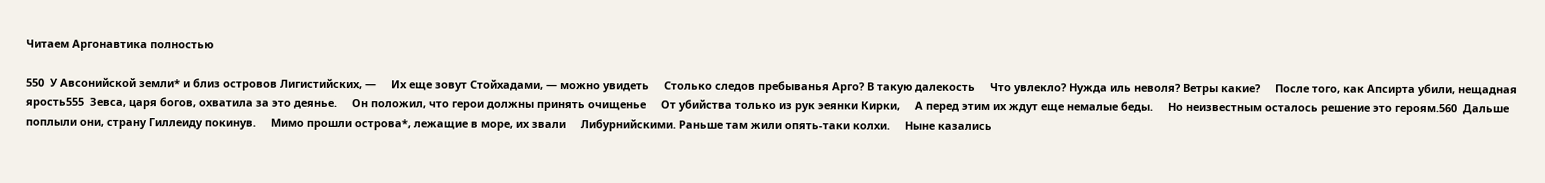Читаем Аргонавтика полностью

550  У Авсонийской земли* и близ островов Лигистийских, —     Их еще зовут Стойхадами, — можно увидеть     Столько следов пребыванья Арго? В такую далекость     Что увлекло? Нужда иль неволя? Ветры какие?     После того, как Апсирта убили, нещадная ярость555  Зевса, царя богов, охватила за это деянье.     Он положил, что герои должны принять очищенье     От убийства только из рук эеянки Кирки,     А перед этим их ждут еще немалые беды.     Но неизвестным осталось решение это героям.560  Дальше поплыли они, страну Гиллеиду покинув.     Мимо прошли острова*, лежащие в море, их звали     Либурнийскими. Раньше там жили опять-таки колхи.     Ныне казались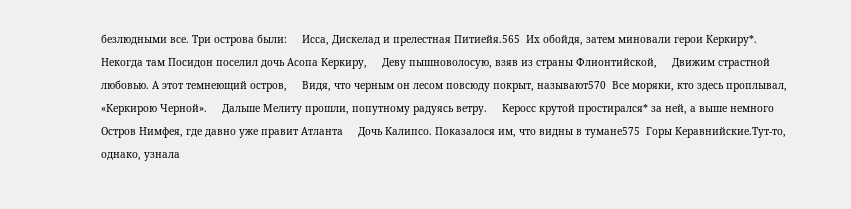безлюдными все. Три острова были:     Исса, Дискелад и прелестная Питиейя.565  Их обойдя, затем миновали герои Керкиру*.     Некогда там Посидон поселил дочь Асопа Керкиру,     Деву пышноволосую, взяв из страны Флионтийской,     Движим страстной любовью. А этот темнеющий остров,     Видя, что черным он лесом повсюду покрыт, называют570  Все моряки, кто здесь проплывал, «Керкирою Черной».     Дальше Мелиту прошли, попутному радуясь ветру.     Керосс крутой простирался* за ней, а выше немного     Остров Нимфея, где давно уже правит Атланта     Дочь Калипсо. Показалося им, что видны в тумане575  Горы Керавнийские.Тут-то, однако, узнала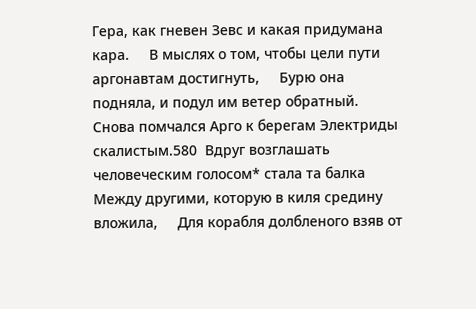Гера, как гневен Зевс и какая придумана кара.     В мыслях о том, чтобы цели пути аргонавтам достигнуть,     Бурю она подняла, и подул им ветер обратный.     Снова помчался Арго к берегам Электриды скалистым.580  Вдруг возглашать человеческим голосом* стала та балка     Между другими, которую в киля средину вложила,     Для корабля долбленого взяв от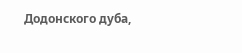Додонского дуба,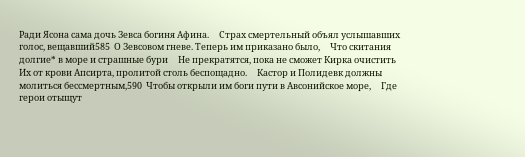Ради Ясона сама дочь Зевса богиня Афина.     Страх смертельный объял услышавших голос, вещавший585  О Зевсовом гневе. Теперь им приказано было,     Что скитания долгие* в море и страшные бури     Не прекратятся, пока не сможет Кирка очистить     Их от крови Апсирта, пролитой столь беспощадно.     Кастор и Полидевк должны молиться бессмертным,590  Чтобы открыли им боги пути в Авсонийское море,     Где герои отыщут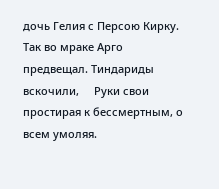дочь Гелия с Персою Кирку.     Так во мраке Арго предвещал. Тиндариды вскочили,     Руки свои простирая к бессмертным, о всем умоляя.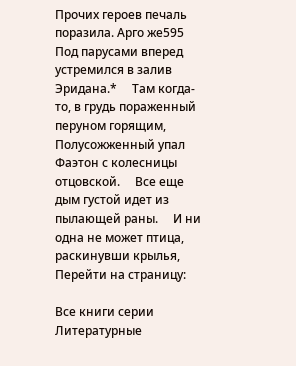Прочих героев печаль поразила. Арго же595  Под парусами вперед устремился в залив Эридана.*     Там когда-то, в грудь пораженный перуном горящим,     Полусожженный упал Фаэтон с колесницы отцовской.     Все еще дым густой идет из пылающей раны.     И ни одна не может птица, раскинувши крылья,
Перейти на страницу:

Все книги серии Литературные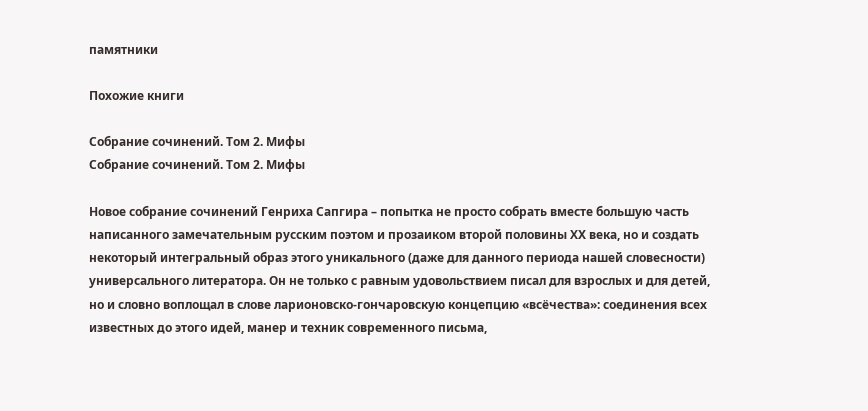памятники

Похожие книги

Собрание сочинений. Том 2. Мифы
Собрание сочинений. Том 2. Мифы

Новое собрание сочинений Генриха Сапгира – попытка не просто собрать вместе большую часть написанного замечательным русским поэтом и прозаиком второй половины ХX века, но и создать некоторый интегральный образ этого уникального (даже для данного периода нашей словесности) универсального литератора. Он не только с равным удовольствием писал для взрослых и для детей, но и словно воплощал в слове ларионовско-гончаровскую концепцию «всёчества»: соединения всех известных до этого идей, манер и техник современного письма,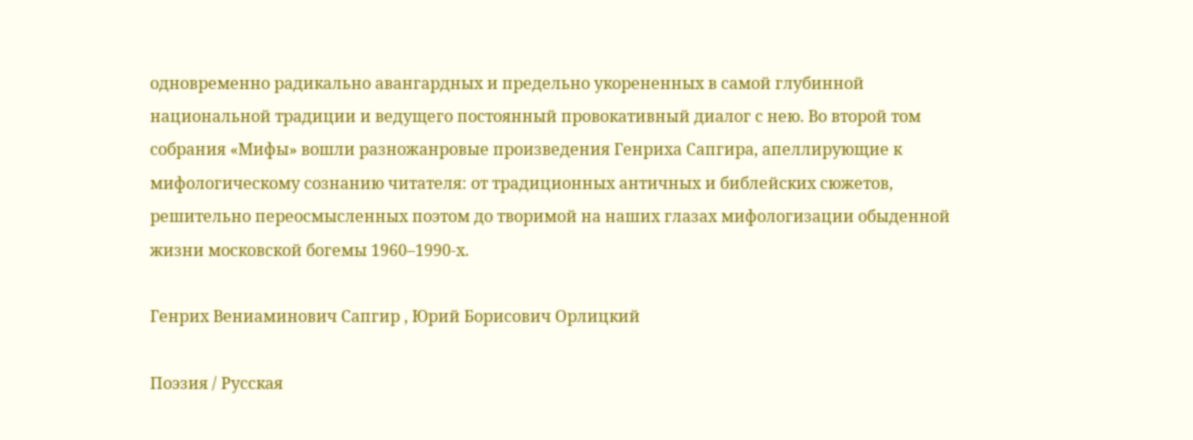одновременно радикально авангардных и предельно укорененных в самой глубинной национальной традиции и ведущего постоянный провокативный диалог с нею. Во второй том собрания «Мифы» вошли разножанровые произведения Генриха Сапгира, апеллирующие к мифологическому сознанию читателя: от традиционных античных и библейских сюжетов, решительно переосмысленных поэтом до творимой на наших глазах мифологизации обыденной жизни московской богемы 1960–1990‐х.

Генрих Вениаминович Сапгир , Юрий Борисович Орлицкий

Поэзия / Русская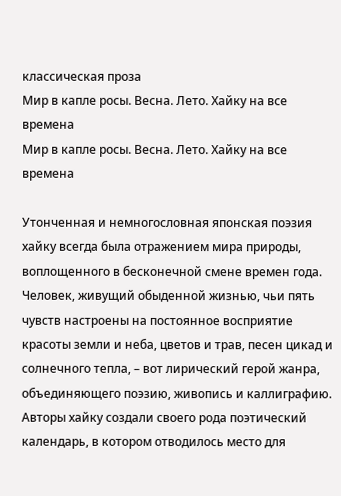классическая проза
Мир в капле росы. Весна. Лето. Хайку на все времена
Мир в капле росы. Весна. Лето. Хайку на все времена

Утонченная и немногословная японская поэзия хайку всегда была отражением мира природы, воплощенного в бесконечной смене времен года. Человек, живущий обыденной жизнью, чьи пять чувств настроены на постоянное восприятие красоты земли и неба, цветов и трав, песен цикад и солнечного тепла, – вот лирический герой жанра, объединяющего поэзию, живопись и каллиграфию. Авторы хайку создали своего рода поэтический календарь, в котором отводилось место для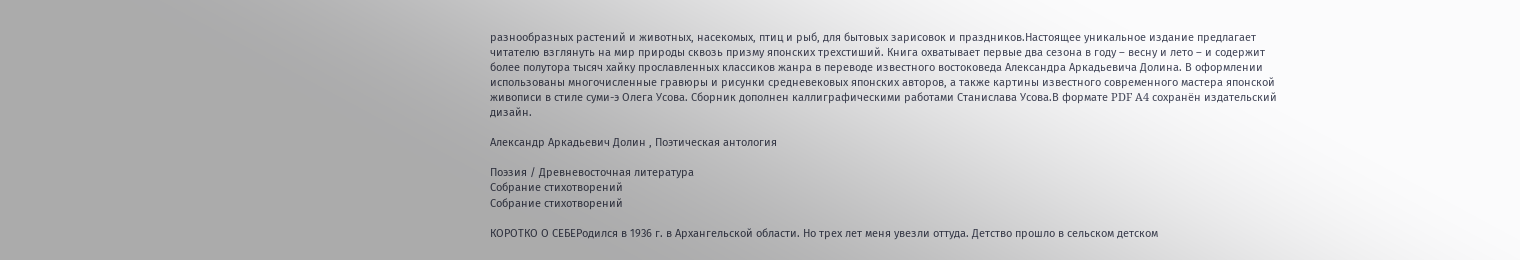разнообразных растений и животных, насекомых, птиц и рыб, для бытовых зарисовок и праздников.Настоящее уникальное издание предлагает читателю взглянуть на мир природы сквозь призму японских трехстиший. Книга охватывает первые два сезона в году – весну и лето – и содержит более полутора тысяч хайку прославленных классиков жанра в переводе известного востоковеда Александра Аркадьевича Долина. В оформлении использованы многочисленные гравюры и рисунки средневековых японских авторов, а также картины известного современного мастера японской живописи в стиле суми-э Олега Усова. Сборник дополнен каллиграфическими работами Станислава Усова.В формате PDF A4 сохранён издательский дизайн.

Александр Аркадьевич Долин , Поэтическая антология

Поэзия / Древневосточная литература
Собрание стихотворений
Собрание стихотворений

КОРОТКО О СЕБЕРодился в 1936 г. в Архангельской области. Но трех лет меня увезли оттуда. Детство прошло в сельском детском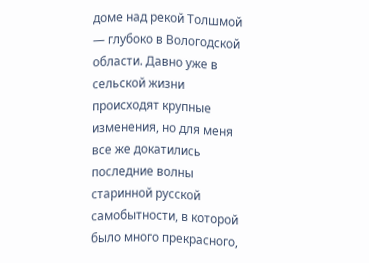доме над рекой Толшмой — глубоко в Вологодской области. Давно уже в сельской жизни происходят крупные изменения, но для меня все же докатились последние волны старинной русской самобытности, в которой было много прекрасного,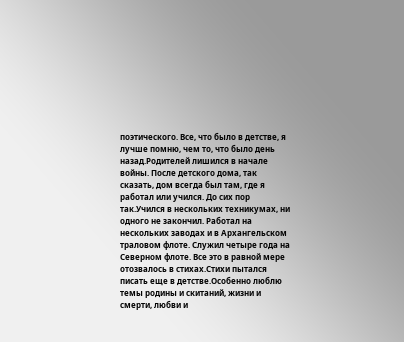поэтического. Все, что было в детстве, я лучше помню, чем то, что было день назад.Родителей лишился в начале войны. После детского дома, так сказать, дом всегда был там, где я работал или учился. До сих пор так.Учился в нескольких техникумах, ни одного не закончил. Работал на нескольких заводах и в Архангельском траловом флоте. Служил четыре года на Северном флоте. Все это в равной мере отозвалось в стихах.Стихи пытался писать еще в детстве.Особенно люблю темы родины и скитаний, жизни и смерти, любви и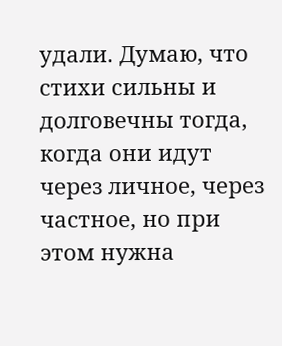удали. Думаю, что стихи сильны и долговечны тогда, когда они идут через личное, через частное, но при этом нужна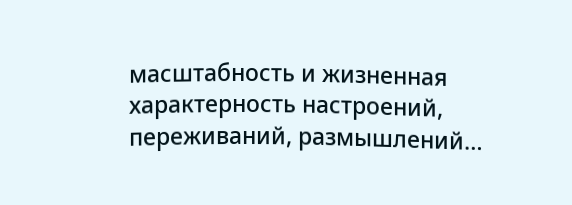масштабность и жизненная характерность настроений, переживаний, размышлений…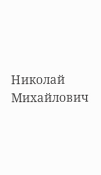Николай Михайлович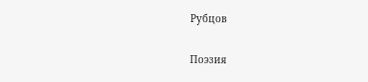Рубцов

Поэзия